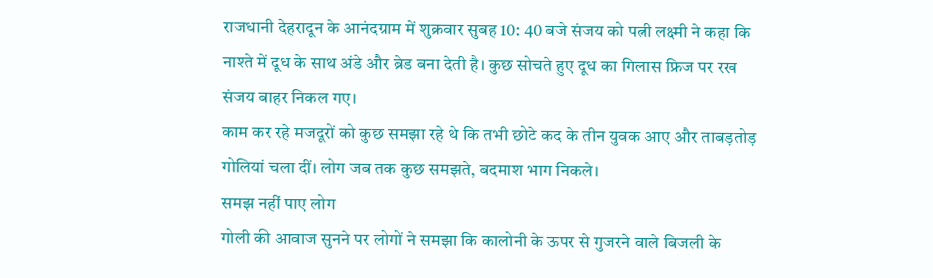राजधानी देहरादून के आनंदग्राम में शुक्रवार सुबह 10: 40 बजे संजय को पत्नी लक्ष्मी ने कहा कि नाश्ते में दूध के साथ अंडे और ब्रेड बना देती है। कुछ सोचते हुए दूध का गिलास फ्रिज पर रख संजय बाहर निकल गए।
काम कर रहे मजदूरों को कुछ समझा रहे थे कि तभी छोटे कद के तीन युवक आए और ताबड़तोड़ गोलियां चला दीं। लोग जब तक कुछ समझते, बदमाश भाग निकले।
समझ नहीं पाए लोग
गोली की आवाज सुनने पर लोगों ने समझा कि कालोनी के ऊपर से गुजरने वाले बिजली के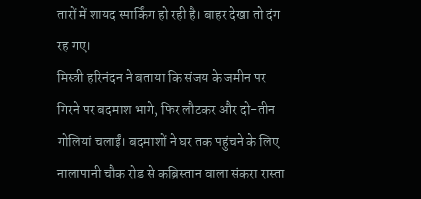तारों में शायद स्पार्किंग हो रही है। बाहर देखा तो दंग रह गए।
मिस्त्री हरिनंदन ने बताया कि संजय के जमीन पर गिरने पर बदमाश भागे, फिर लौटकर और दो-तीन गोलियां चलाईं। बदमाशों ने घर तक पहुंचने के लिए नालापानी चौक रोड से कब्रिस्तान वाला संकरा रास्ता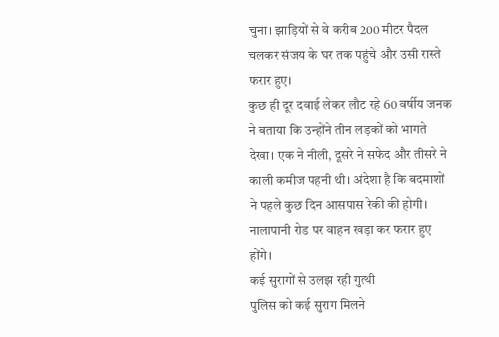चुना। झाड़ियों से वे करीब 200 मीटर पैदल चलकर संजय के घर तक पहुंचे और उसी रास्ते फरार हुए।
कुछ ही दूर दवाई लेकर लौट रहे 60 वर्षीय जनक ने बताया कि उन्होंने तीन लड़कों को भागते देखा। एक ने नीली, दूसरे ने सफेद और तीसरे ने काली कमीज पहनी थी। अंदेशा है कि बदमाशों ने पहले कुछ दिन आसपास रेकी की होगी। नालापानी रोड पर वाहन खड़ा कर फरार हुए होंगे।
कई सुरागों से उलझ रही गुत्थी
पुलिस को कई सुराग मिलने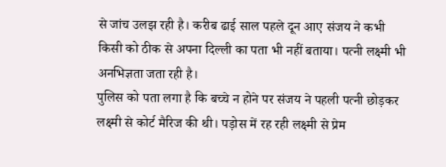से जांच उलझ रही है। करीब ढाई साल पहले दून आए संजय ने कभी किसी को ठीक से अपना दिल्ली का पता भी नहीं बताया। पत्नी लक्ष्मी भी अनभिज्ञता जता रही है।
पुलिस को पता लगा है कि बच्चे न होने पर संजय ने पहली पत्नी छोड़कर लक्ष्मी से कोर्ट मैरिज की थी। पड़ोस में रह रही लक्ष्मी से प्रेम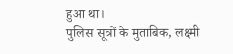हुआ था।
पुलिस सूत्रों के मुताबिक, लक्ष्मी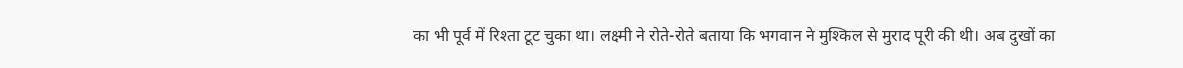का भी पूर्व में रिश्ता टूट चुका था। लक्ष्मी ने रोते-रोते बताया कि भगवान ने मुश्किल से मुराद पूरी की थी। अब दुखों का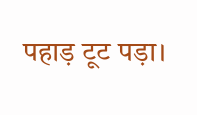पहाड़ टूट पड़ा।